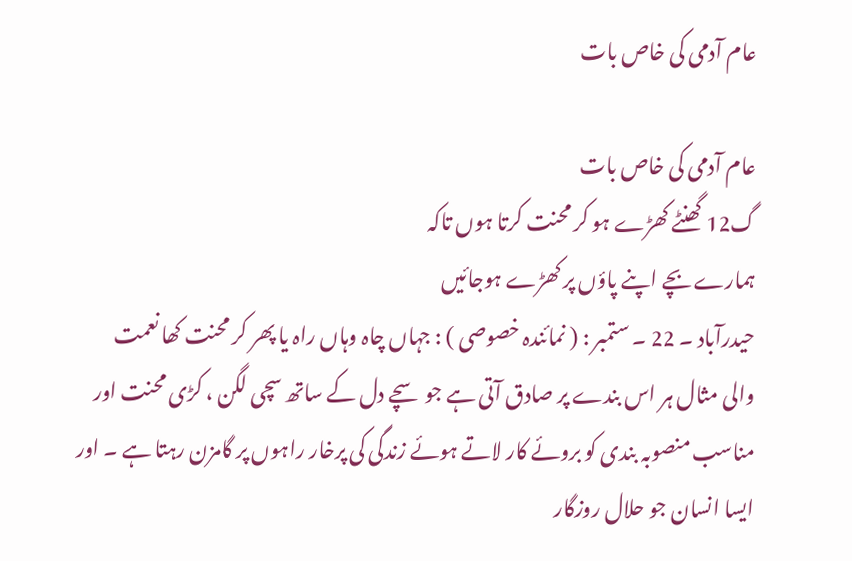عام آدمی کی خاص بات

عام آدمی کی خاص بات
گ12 گھنٹے کھڑے ہو کر محنت کرتا ہوں تاکہ
ہمارے بچے اپنے پاؤں پر کھڑے ہوجائیں
حیدرآباد ۔ 22 ۔ ستمبر : ( نمائندہ خصوصی ) : جہاں چاہ وہاں راہ یا پھر کر محنت کھا نعمت والی مثال ہر اس بندے پر صادق آتی ہے جو سچے دل کے ساتھ سچی لگن ، کڑی محنت اور مناسب منصوبہ بندی کو بروئے کار لاتے ہوئے زندگی کی پرخار راہوں پر گامزن رہتا ہے ۔ اور ایسا انسان جو حلال روزگار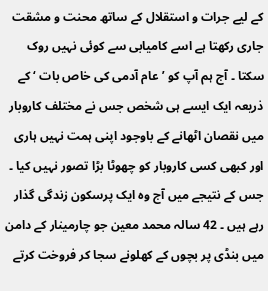کے لیے جرات و استقلال کے ساتھ محنت و مشقت جاری رکھتا ہے اسے کامیابی سے کوئی نہیں روک سکتا ۔ آج ہم آپ کو ’ عام آدمی کی خاص بات ‘ کے ذریعہ ایک ایسے ہی شخص جس نے مختلف کاروبار میں نقصان اٹھانے کے باوجود اپنی ہمت نہیں ہاری اور کبھی کسی کاروبار کو چھوٹا بڑا تصور نہیں کیا ۔ جس کے نتیجے میں آج وہ ایک پرسکون زندگی گذار رہے ہیں ۔ 42 سالہ محمد معین جو چارمینار کے دامن میں بنڈی پر بچوں کے کھلونے سجا کر فروخت کرتے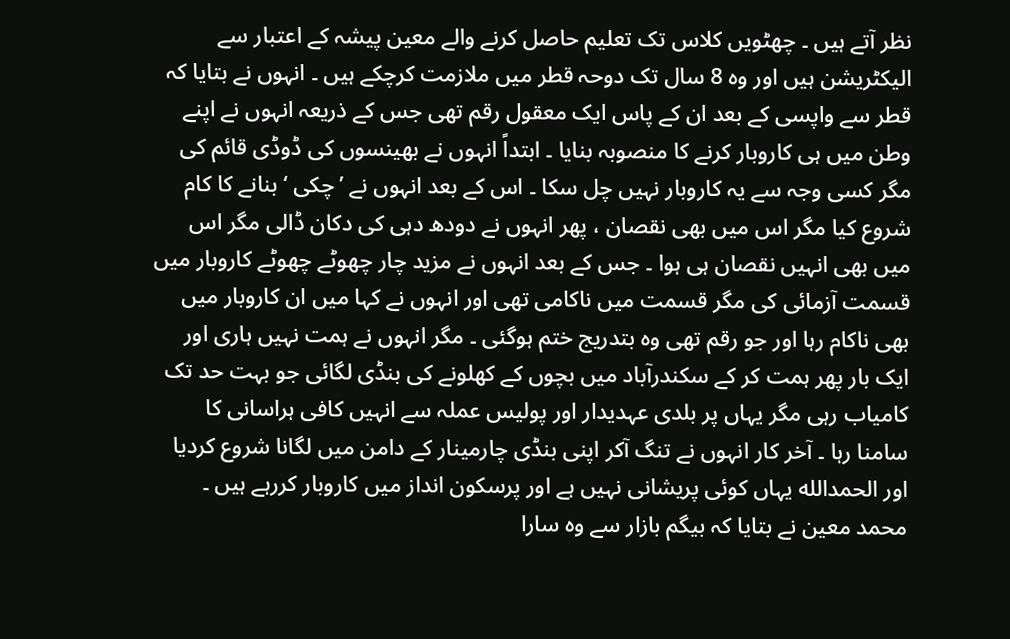نظر آتے ہیں ۔ چھٹویں کلاس تک تعلیم حاصل کرنے والے معین پیشہ کے اعتبار سے الیکٹریشن ہیں اور وہ 8 سال تک دوحہ قطر میں ملازمت کرچکے ہیں ۔ انہوں نے بتایا کہ قطر سے واپسی کے بعد ان کے پاس ایک معقول رقم تھی جس کے ذریعہ انہوں نے اپنے وطن میں ہی کاروبار کرنے کا منصوبہ بنایا ۔ ابتداً انہوں نے بھینسوں کی ڈوڈی قائم کی مگر کسی وجہ سے یہ کاروبار نہیں چل سکا ۔ اس کے بعد انہوں نے ’ چکی ‘ بنانے کا کام شروع کیا مگر اس میں بھی نقصان ، پھر انہوں نے دودھ دہی کی دکان ڈالی مگر اس میں بھی انہیں نقصان ہی ہوا ۔ جس کے بعد انہوں نے مزید چار چھوٹے چھوٹے کاروبار میں قسمت آزمائی کی مگر قسمت میں ناکامی تھی اور انہوں نے کہا میں ان کاروبار میں بھی ناکام رہا اور جو رقم تھی وہ بتدریج ختم ہوگئی ۔ مگر انہوں نے ہمت نہیں ہاری اور ایک بار پھر ہمت کر کے سکندرآباد میں بچوں کے کھلونے کی بنڈی لگائی جو بہت حد تک کامیاب رہی مگر یہاں پر بلدی عہدیدار اور پولیس عملہ سے انہیں کافی ہراسانی کا سامنا رہا ۔ آخر کار انہوں نے تنگ آکر اپنی بنڈی چارمینار کے دامن میں لگانا شروع کردیا اور الحمدالله یہاں کوئی پریشانی نہیں ہے اور پرسکون انداز میں کاروبار کررہے ہیں ۔ محمد معین نے بتایا کہ بیگم بازار سے وہ سارا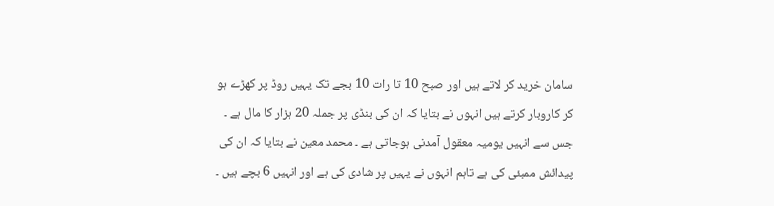سامان خرید کر لاتے ہیں اور صبح 10 تا رات 10 بجے تک یہیں روڈ پر کھڑے ہو کر کاروبار کرتے ہیں انہوں نے بتایا کہ ان کی بنڈی پر جملہ 20 ہزار کا مال ہے ۔ جس سے انہیں یومیہ معقول آمدنی ہوجاتی ہے ۔ محمد معین نے بتایا کہ ان کی پیدائش ممبئی کی ہے تاہم انہوں نے یہیں پر شادی کی ہے اور انہیں 6 بچے ہیں ۔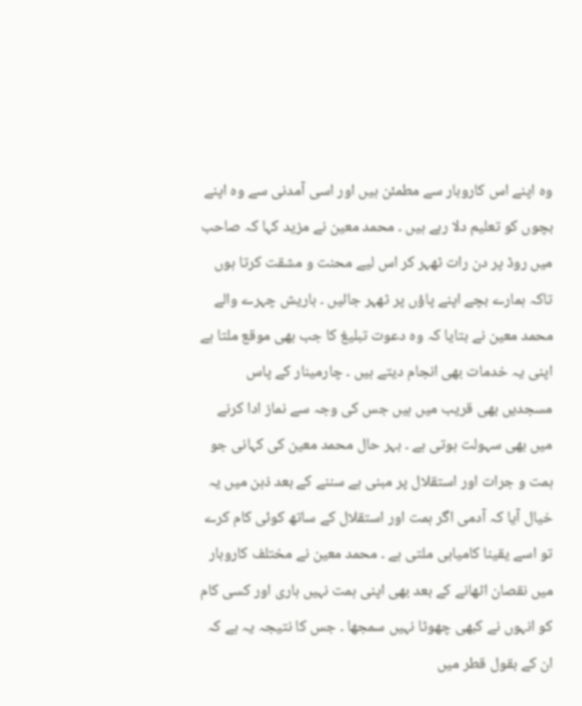وہ اپنے اس کاروبار سے مطمئن ہیں اور اسی آمدنی سے وہ اپنے بچوں کو تعلیم دلا رہے ہیں ۔ محمد معین نے مزید کہا کہ صاحب میں روڈ پر دن رات ٹھہر کر اس لیے محنت و مشقت کرتا ہوں تاکہ ہمارے بچے اپنے پاؤں پر ٹھہر جائیں ۔ باریش چہرے والے محمد معین نے بتایا کہ وہ دعوت تبلیغ کا جب بھی موقع ملتا ہے اپنی یہ خدمات بھی انجام دیتے ہیں ۔ چارمینار کے پاس مسجدیں بھی قریب میں ہیں جس کی وجہ سے نماز ادا کرنے میں بھی سہولت ہوتی ہے ۔ بہر حال محمد معین کی کہانی جو ہمت و جرات اور استقلال پر مبنی ہے سننے کے بعد ذہن میں یہ خیال آیا کہ آدمی اگر ہمت اور استقلال کے ساتھ کوئی کام کرے تو اسے یقینا کامیابی ملتی ہے ۔ محمد معین نے مختلف کاروبار میں نقصان اٹھانے کے بعد بھی اپنی ہمت نہیں ہاری اور کسی کام کو انہوں نے کبھی چھوٹا نہیں سمجھا ۔ جس کا نتیجہ یہ ہے کہ ان کے بقول قطر میں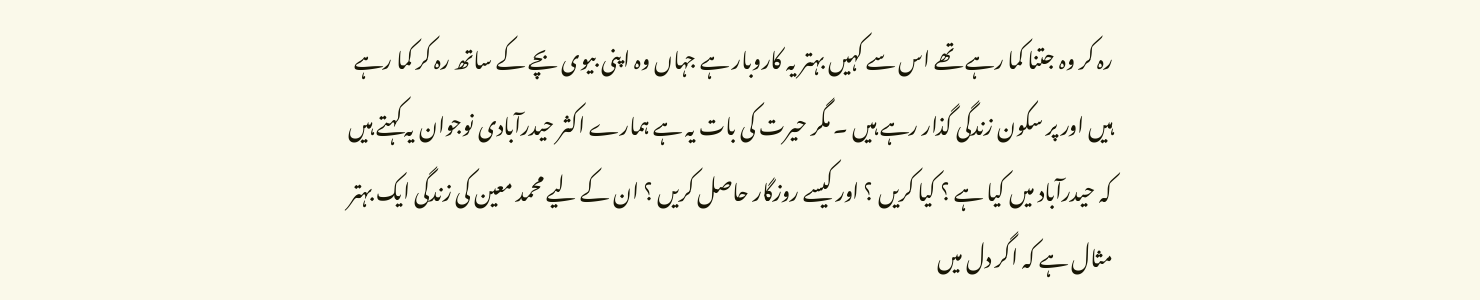رہ کر وہ جتنا کما رہے تھے اس سے کہیں بہتر یہ کاروبار ہے جہاں وہ اپنی بیوی بچے کے ساتھ رہ کر کما رہے ہیں اور پر سکون زندگی گذار رہے ہیں ۔ مگر حیرت کی بات یہ ہے ہمارے اکثر حیدرآبادی نوجوان یہ کہتے ہیں کہ حیدرآباد میں کیا ہے ؟ کیا کریں ؟ اور کیسے روزگار حاصل کریں ؟ ان کے لیے محمد معین کی زندگی ایک بہتر مثال ہے کہ اگر دل میں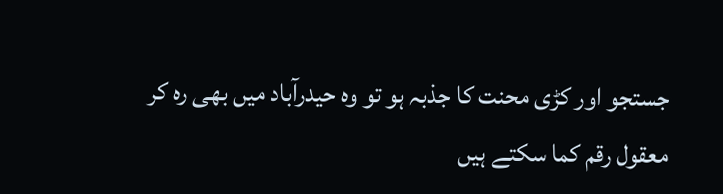جستجو اور کڑی محنت کا جذبہ ہو تو وہ حیدرآباد میں بھی رہ کر معقول رقم کما سکتے ہیں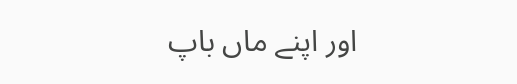اور اپنے ماں باپ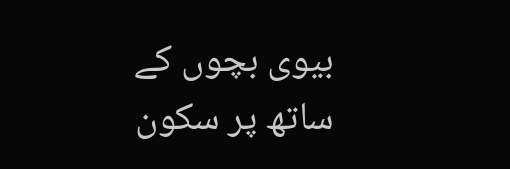بیوی بچوں کے ساتھ پر سکون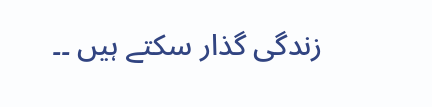زندگی گذار سکتے ہیں ۔۔